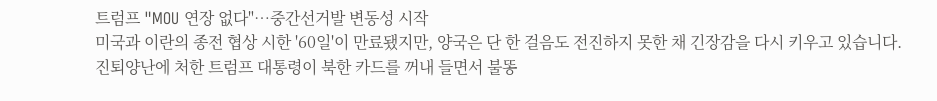트럼프 "MOU 연장 없다"…중간선거발 변동성 시작
미국과 이란의 종전 협상 시한 '60일'이 만료됐지만, 양국은 단 한 걸음도 전진하지 못한 채 긴장감을 다시 키우고 있습니다. 진퇴양난에 처한 트럼프 대통령이 북한 카드를 꺼내 들면서 불똥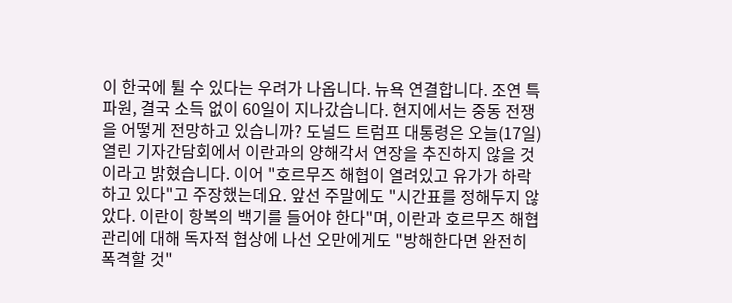이 한국에 튈 수 있다는 우려가 나옵니다. 뉴욕 연결합니다. 조연 특파원, 결국 소득 없이 60일이 지나갔습니다. 현지에서는 중동 전쟁을 어떻게 전망하고 있습니까? 도널드 트럼프 대통령은 오늘(17일) 열린 기자간담회에서 이란과의 양해각서 연장을 추진하지 않을 것이라고 밝혔습니다. 이어 "호르무즈 해협이 열려있고 유가가 하락하고 있다"고 주장했는데요. 앞선 주말에도 "시간표를 정해두지 않았다. 이란이 항복의 백기를 들어야 한다"며, 이란과 호르무즈 해협 관리에 대해 독자적 협상에 나선 오만에게도 "방해한다면 완전히 폭격할 것"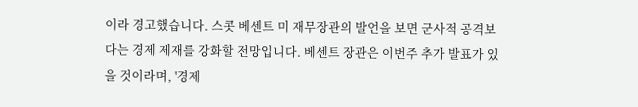이라 경고했습니다. 스콧 베센트 미 재무장관의 발언을 보면 군사적 공격보다는 경제 제재를 강화할 전망입니다. 베센트 장관은 이번주 추가 발표가 있을 것이라며, '경제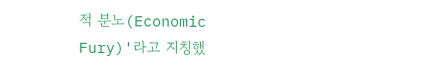적 분노(Economic Fury)'라고 지칭했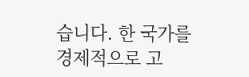습니다. 한 국가를 경제적으로 고